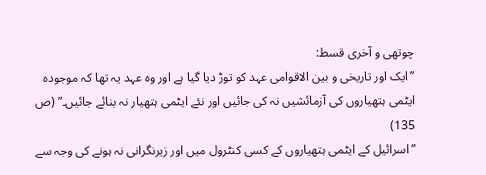چوتھی و آخری قسط:
”ایک اور تاریخی و بین الاقوامی عہد کو توڑ دیا گیا ہے اور وہ عہد یہ تھا کہ موجودہ ایٹمی ہتھیاروں کی آزمائشیں نہ کی جائیں اور نئے ایٹمی ہتھیار نہ بنائے جائیں۔” (ص 135)
”اسرائیل کے ایٹمی ہتھیاروں کے کسی کنٹرول میں اور زیرنگرانی نہ ہونے کی وجہ سے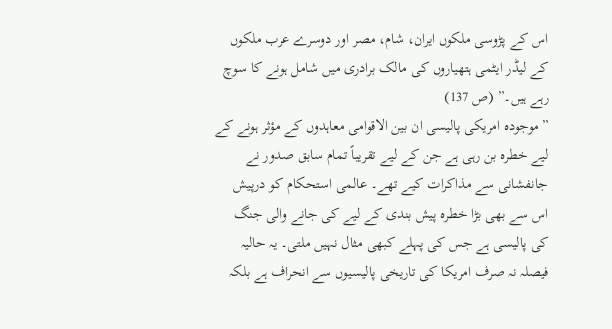اس کے پڑوسی ملکوں ایران، شام، مصر اور دوسرے عرب ملکوں کے لیڈر ایٹمی ہتھیاروں کی مالک برادری میں شامل ہونے کا سوچ رہے ہیں۔” (ص 137)
”موجودہ امریکی پالیسی ان بین الاقوامی معاہدوں کے مؤثر ہونے کے لیے خطرہ بن رہی ہے جن کے لیے تقریباً تمام سابق صدور نے جانفشانی سے مذاکرات کیے تھے۔ عالمی استحکام کو درپیش اس سے بھی بڑا خطرہ پیش بندی کے لیے کی جانے والی جنگ کی پالیسی ہے جس کی پہلے کبھی مثال نہیں ملتی۔ یہ حالیہ فیصلہ نہ صرف امریکا کی تاریخی پالیسیوں سے انحراف ہے بلکہ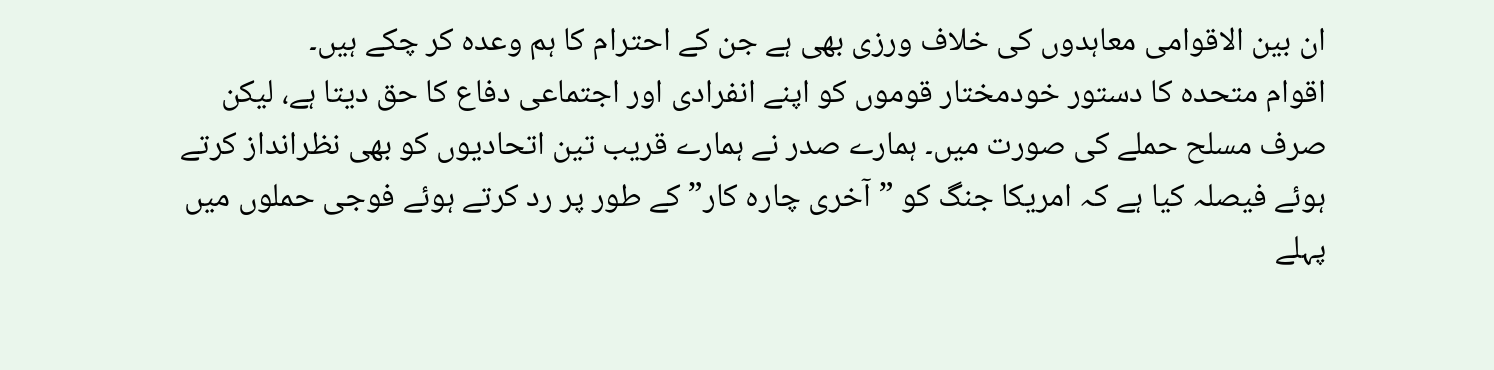ان بین الاقوامی معاہدوں کی خلاف ورزی بھی ہے جن کے احترام کا ہم وعدہ کر چکے ہیں۔
اقوام متحدہ کا دستور خودمختار قوموں کو اپنے انفرادی اور اجتماعی دفاع کا حق دیتا ہے، لیکن صرف مسلح حملے کی صورت میں۔ ہمارے صدر نے ہمارے قریب تین اتحادیوں کو بھی نظرانداز کرتے ہوئے فیصلہ کیا ہے کہ امریکا جنگ کو ”آخری چارہ کار” کے طور پر رد کرتے ہوئے فوجی حملوں میں پہلے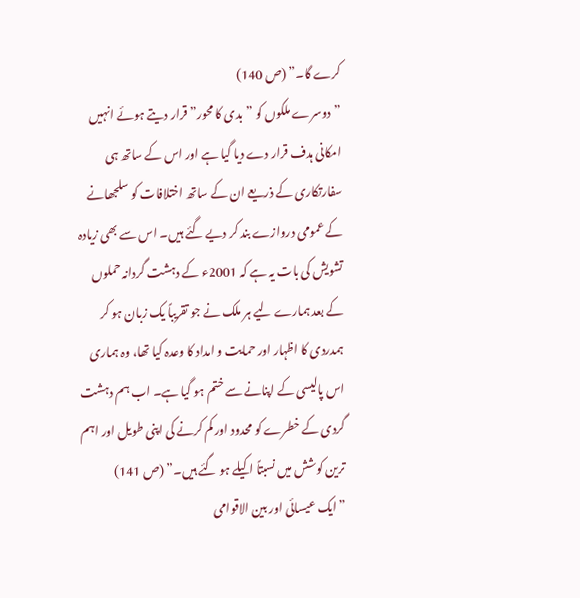کرے گا۔” (ص 140)
”دوسرے ملکوں کو ”بدی کا محور” قرار دیتے ہوئے انہیں امکانی ہدف قرار دے دیا گیا ہے اور اس کے ساتھ ہی سفارتکاری کے ذریعے ان کے ساتھ اختلافات کو سلجھانے کے عمومی دروازے بند کر دیے گئے ہیں۔ اس سے بھی زیادہ تشویش کی بات یہ ہے کہ 2001ء کے دہشت گردانہ حملوں کے بعد ہمارے لیے ہر ملک نے جو تقریباً یک زبان ہو کر ہمدردی کا اظہار اور حمایت و امداد کا وعدہ کیا تھا، وہ ہماری اس پالیسی کے اپنانے سے ختم ہو گیا ہے۔ اب ہم دہشت گردی کے خطرے کو محدود اور کم کرنے کی اپنی طویل اور اہم ترین کوشش میں نسبتاً اکیلے ہو گئے ہیں۔” (ص 141)
”ایک عیسائی اور بین الاقوامی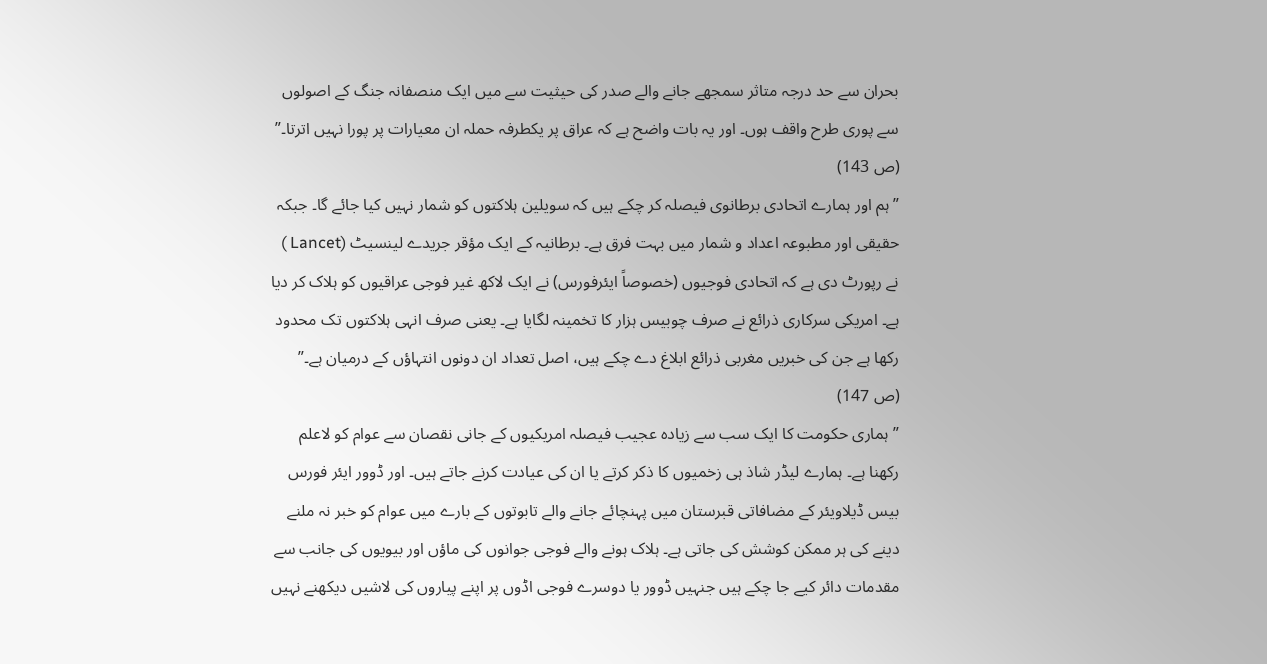بحران سے حد درجہ متاثر سمجھے جانے والے صدر کی حیثیت سے میں ایک منصفانہ جنگ کے اصولوں سے پوری طرح واقف ہوں۔ اور یہ بات واضح ہے کہ عراق پر یکطرفہ حملہ ان معیارات پر پورا نہیں اترتا۔” (ص 143)
”ہم اور ہمارے اتحادی برطانوی فیصلہ کر چکے ہیں کہ سویلین ہلاکتوں کو شمار نہیں کیا جائے گا۔ جبکہ حقیقی اور مطبوعہ اعداد و شمار میں بہت فرق ہے۔ برطانیہ کے ایک مؤقر جریدے لینسیٹ (Lancet ) نے رپورٹ دی ہے کہ اتحادی فوجیوں (خصوصاً ایئرفورس) نے ایک لاکھ غیر فوجی عراقیوں کو ہلاک کر دیا ہے۔ امریکی سرکاری ذرائع نے صرف چوبیس ہزار کا تخمینہ لگایا ہے۔ یعنی صرف انہی ہلاکتوں تک محدود رکھا ہے جن کی خبریں مغربی ذرائع ابلاغ دے چکے ہیں، اصل تعداد ان دونوں انتہاؤں کے درمیان ہے۔” (ص 147)
”ہماری حکومت کا ایک سب سے زیادہ عجیب فیصلہ امریکیوں کے جانی نقصان سے عوام کو لاعلم رکھنا ہے۔ ہمارے لیڈر شاذ ہی زخمیوں کا ذکر کرتے یا ان کی عیادت کرنے جاتے ہیں۔ اور ڈوور ایئر فورس بیس ڈیلاویئر کے مضافاتی قبرستان میں پہنچائے جانے والے تابوتوں کے بارے میں عوام کو خبر نہ ملنے دینے کی ہر ممکن کوشش کی جاتی ہے۔ ہلاک ہونے والے فوجی جوانوں کی ماؤں اور بیویوں کی جانب سے مقدمات دائر کیے جا چکے ہیں جنہیں ڈوور یا دوسرے فوجی اڈوں پر اپنے پیاروں کی لاشیں دیکھنے نہیں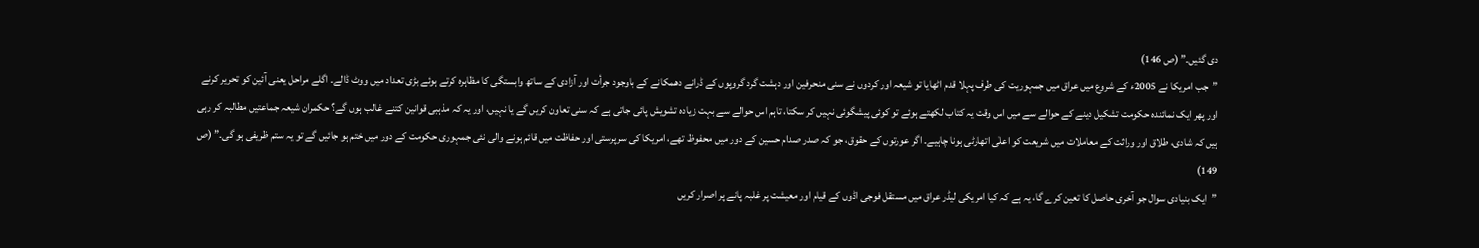دی گئیں۔” (ص 146)
”جب امریکا نے 2005ء کے شروع میں عراق میں جمہوریت کی طرف پہلا قدم اٹھایا تو شیعہ اور کردوں نے سنی منحرفین اور دہشت گرد گروپوں کے ڈرانے دھمکانے کے باوجود جرأت اور آزادی کے ساتھ وابستگی کا مظاہرہ کرتے ہوئے بڑی تعداد میں ووٹ ڈالے۔ اگلے مراحل یعنی آئین کو تحریر کرنے اور پھر ایک نمائندہ حکومت تشکیل دینے کے حوالے سے میں اس وقت یہ کتاب لکھتے ہوئے تو کوئی پیشگوئی نہیں کر سکتا، تاہم اس حوالے سے بہت زیادہ تشویش پائی جاتی ہے کہ سنی تعاون کریں گے یا نہیں، اور یہ کہ مذہبی قوانین کتنے غالب ہوں گے؟ حکمران شیعہ جماعتیں مطالبہ کر رہی ہیں کہ شادی، طلاق اور وراثت کے معاملات میں شریعت کو اعلٰی اتھارٹی ہونا چاہیے۔ اگر عورتوں کے حقوق، جو کہ صدر صدام حسین کے دور میں محفوظ تھے، امریکا کی سرپرستی اور حفاظت میں قائم ہونے والی نئی جمہوری حکومت کے دور میں ختم ہو جائیں گے تو یہ ستم ظریفی ہو گی۔” (ص 149)
”ایک بنیادی سوال جو آخری حاصل کا تعین کرے گا، یہ ہے کہ کیا امریکی لیڈر عراق میں مستقل فوجی اڈوں کے قیام اور معیشت پر غلبہ پانے پر اصرار کریں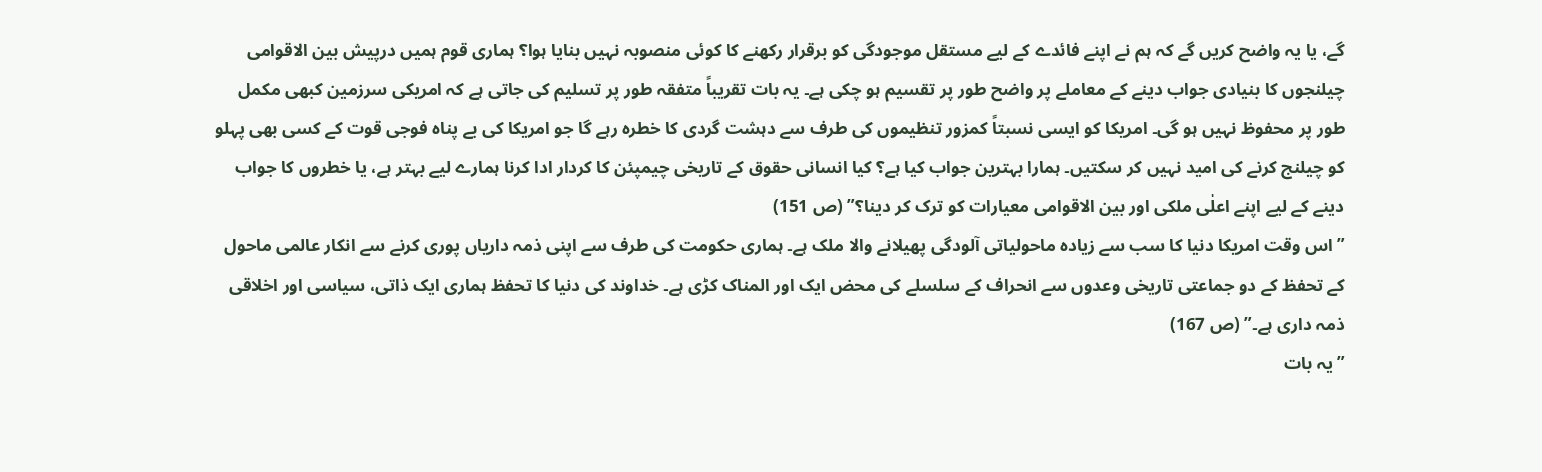گے، یا یہ واضح کریں گے کہ ہم نے اپنے فائدے کے لیے مستقل موجودگی کو برقرار رکھنے کا کوئی منصوبہ نہیں بنایا ہوا؟ ہماری قوم ہمیں درپیش بین الاقوامی چیلنجوں کا بنیادی جواب دینے کے معاملے پر واضح طور پر تقسیم ہو چکی ہے۔ یہ بات تقریباً متفقہ طور پر تسلیم کی جاتی ہے کہ امریکی سرزمین کبھی مکمل طور پر محفوظ نہیں ہو گی۔ امریکا کو ایسی نسبتاً کمزور تنظیموں کی طرف سے دہشت گردی کا خطرہ رہے گا جو امریکا کی بے پناہ فوجی قوت کے کسی بھی پہلو کو چیلنج کرنے کی امید نہیں کر سکتیں۔ ہمارا بہترین جواب کیا ہے؟ کیا انسانی حقوق کے تاریخی چیمپئن کا کردار ادا کرنا ہمارے لیے بہتر ہے، یا خطروں کا جواب دینے کے لیے اپنے اعلٰی ملکی اور بین الاقوامی معیارات کو ترک کر دینا؟” (ص 151)
”اس وقت امریکا دنیا کا سب سے زیادہ ماحولیاتی آلودگی پھیلانے والا ملک ہے۔ ہماری حکومت کی طرف سے اپنی ذمہ داریاں پوری کرنے سے انکار عالمی ماحول کے تحفظ کے دو جماعتی تاریخی وعدوں سے انحراف کے سلسلے کی محض ایک اور المناک کڑی ہے۔ خداوند کی دنیا کا تحفظ ہماری ایک ذاتی، سیاسی اور اخلاقی ذمہ داری ہے۔” (ص 167)
”یہ بات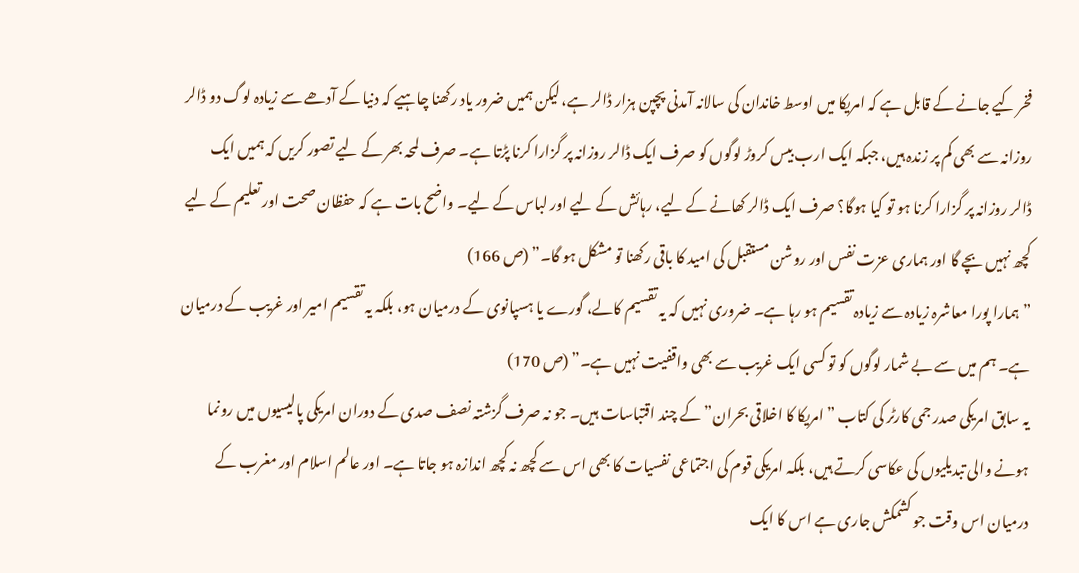فخر کیے جانے کے قابل ہے کہ امریکا میں اوسط خاندان کی سالانہ آمدنی پچپن ہزار ڈالر ہے، لیکن ہمیں ضرور یاد رکھنا چاہیے کہ دنیا کے آدھے سے زیادہ لوگ دو ڈالر روزانہ سے بھی کم پر زندہ ہیں، جبکہ ایک ارب بیس کروڑ لوگوں کو صرف ایک ڈالر روزانہ پر گزارا کرنا پڑتا ہے۔ صرف لمحہ بھر کے لیے تصور کریں کہ ہمیں ایک ڈالر روزانہ پر گزارا کرنا ہو تو کیا ہوگا؟ صرف ایک ڈالر کھانے کے لیے، رہائش کے لیے اور لباس کے لیے۔ واضح بات ہے کہ حفظان صحت اور تعلیم کے لیے کچھ نہیں بچے گا اور ہماری عزت نفس اور روشن مستقبل کی امید کا باقی رکھنا تو مشکل ہو گا۔” (ص 166)
”ہمارا پورا معاشرہ زیادہ سے زیادہ تقسیم ہو رہا ہے۔ ضروری نہیں کہ یہ تقسیم کالے، گورے یا ہسپانوی کے درمیان ہو، بلکہ یہ تقسیم امیر اور غریب کے درمیان ہے۔ ہم میں سے بے شمار لوگوں کو تو کسی ایک غریب سے بھی واقفیت نہیں ہے۔” (ص 170)
یہ سابق امریکی صدر جمی کارٹر کی کتاب ”امریکا کا اخلاقی بحران” کے چند اقتباسات ہیں۔ جو نہ صرف گزشتہ نصف صدی کے دوران امریکی پالیسیوں میں رونما ہونے والی تبدیلیوں کی عکاسی کرتے ہیں، بلکہ امریکی قوم کی اجتماعی نفسیات کا بھی اس سے کچھ نہ کچھ اندازہ ہو جاتا ہے۔ اور عالم اسلام اور مغرب کے درمیان اس وقت جو کشمکش جاری ہے اس کا ایک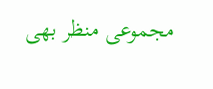مجموعی منظر بھی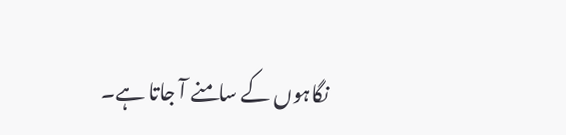نگاہوں کے سامنے آ جاتا ہے۔